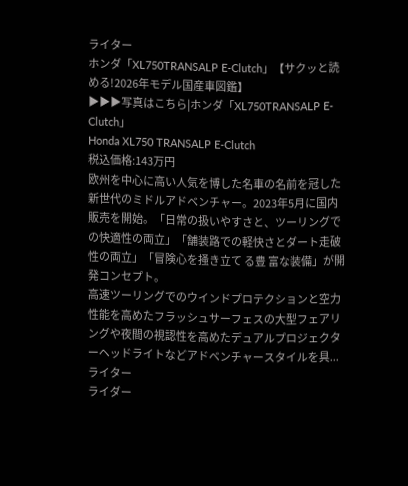ライター
ホンダ「XL750TRANSALP E-Clutch」【サクッと読める!2026年モデル国産車図鑑】
▶▶▶写真はこちら|ホンダ「XL750TRANSALP E-Clutch」
Honda XL750 TRANSALP E-Clutch
税込価格:143万円
欧州を中心に高い人気を博した名車の名前を冠した新世代のミドルアドベンチャー。2023年5月に国内販売を開始。「日常の扱いやすさと、ツーリングでの快適性の両立」「舗装路での軽快さとダート走破性の両立」「冒険心を掻き立て る豊 富な装備」が開発コンセプト。
高速ツーリングでのウインドプロテクションと空力性能を高めたフラッシュサーフェスの大型フェアリングや夜間の視認性を高めたデュアルプロジェクターヘッドライトなどアドベンチャースタイルを具...
ライター
ライダー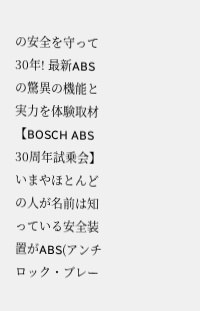の安全を守って30年! 最新ABSの驚異の機能と実力を体験取材【BOSCH ABS 30周年試乗会】
いまやほとんどの人が名前は知っている安全装置がABS(アンチロック・ブレー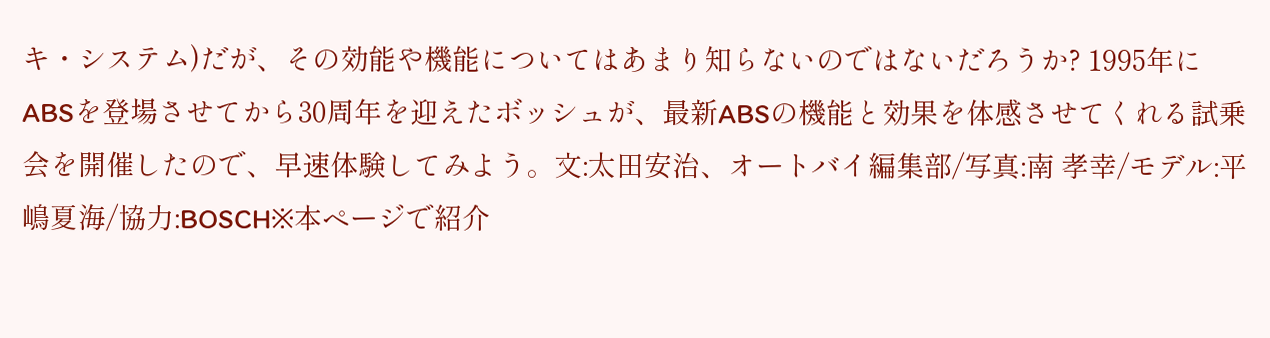キ・システム)だが、その効能や機能についてはあまり知らないのではないだろうか? 1995年にABSを登場させてから30周年を迎えたボッシュが、最新ABSの機能と効果を体感させてくれる試乗会を開催したので、早速体験してみよう。文:太田安治、オートバイ編集部/写真:南 孝幸/モデル:平嶋夏海/協力:BOSCH※本ページで紹介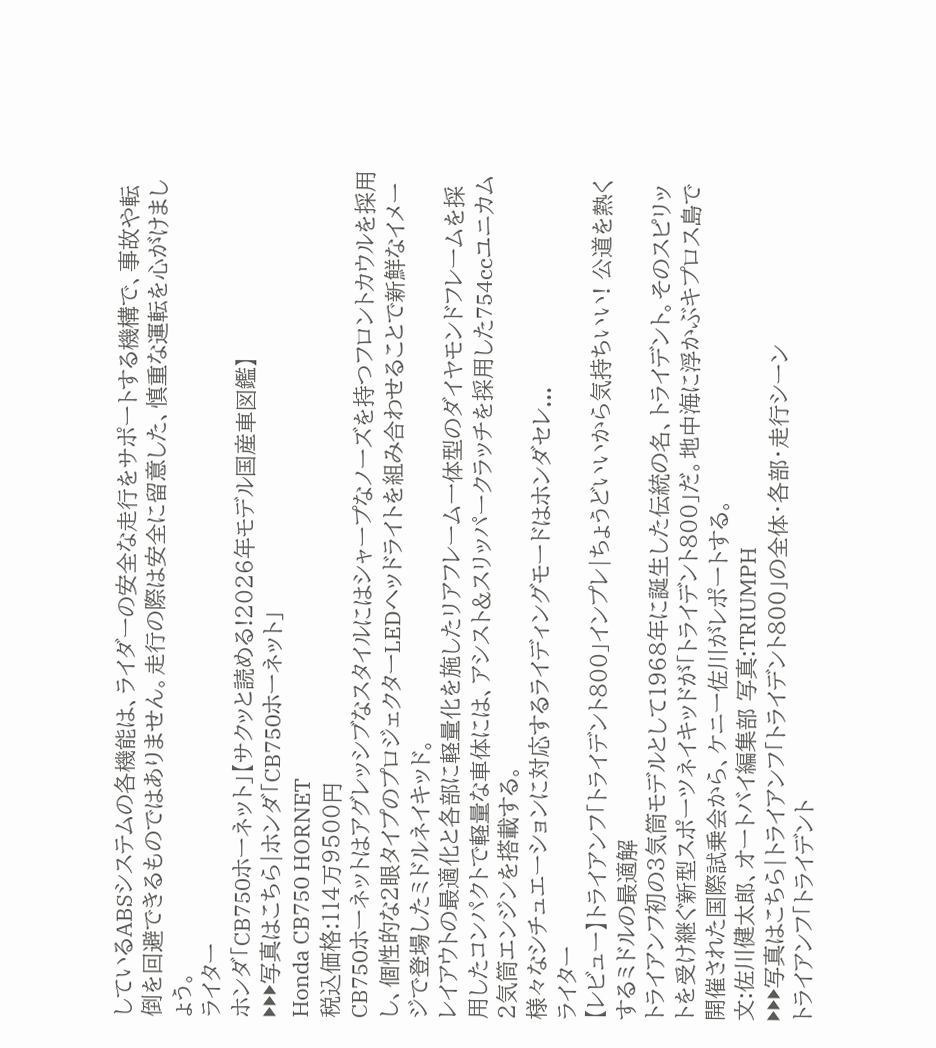しているABSシステムの各機能は、ライダーの安全な走行をサポートする機構で、事故や転倒を回避できるものではありません。走行の際は安全に留意した、慎重な運転を心がけましょう。
ライター
ホンダ「CB750ホーネット」【サクッと読める!2026年モデル国産車図鑑】
▶▶▶写真はこちら|ホンダ「CB750ホーネット」
Honda CB750 HORNET
税込価格:114万9500円
CB750ホーネットはアグレッシブなスタイルにはシャープなノーズを持つフロントカウルを採用し、個性的な2眼タイプのプロジェクターLEDヘッドライトを組み合わせることで新鮮なイメージで登場したミドルネイキッド。
レイアウトの最適化と各部に軽量化を施したリアフレーム一体型のダイヤモンドフレームを採用したコンパクトで軽量な車体には、アシスト&スリッパークラッチを採用した754ccユニカム2気筒エンジンを搭載する。
様々なシチュエーションに対応するライディングモードはホンダセレ...
ライター
【レビュー】トライアンフ「トライデント800」インプレ|ちょうどいいから気持ちいい! 公道を熱くするミドルの最適解
トライアンフ初の3気筒モデルとして1968年に誕生した伝統の名、トライデント。そのスピリットを受け継ぐ新型スポーツネイキッドが「トライデント800」だ。地中海に浮かぶキプロス島で開催された国際試乗会から、ケニー佐川がレポートする。
文:佐川健太郎、オートバイ編集部 写真:TRIUMPH
▶▶▶写真はこちら|トライアンフ「トライデント800」の全体・各部・走行シーン
トライアンフ「トライデント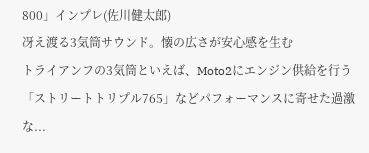800」インプレ(佐川健太郎)
冴え渡る3気筒サウンド。懐の広さが安心感を生む
トライアンフの3気筒といえば、Moto2にエンジン供給を行う「ストリートトリプル765」などパフォーマンスに寄せた過激な...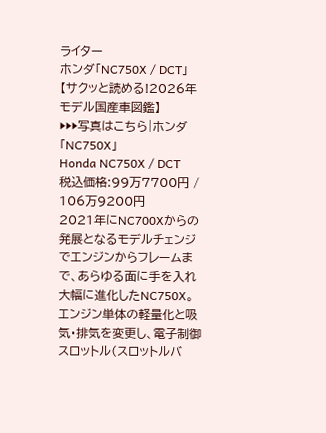ライター
ホンダ「NC750X / DCT」【サクッと読める!2026年モデル国産車図鑑】
▶▶▶写真はこちら|ホンダ「NC750X」
Honda NC750X / DCT
税込価格:99万7700円 / 106万9200円
2021年にNC700Xからの発展となるモデルチェンジでエンジンからフレームまで、あらゆる面に手を入れ大幅に進化したNC750X。
エンジン単体の軽量化と吸気・排気を変更し、電子制御スロットル(スロットルバ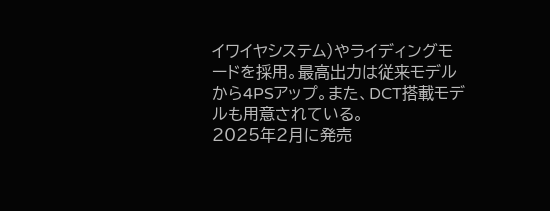イワイヤシステム)やライディングモードを採用。最高出力は従来モデルから4PSアップ。また、DCT搭載モデルも用意されている。
2025年2月に発売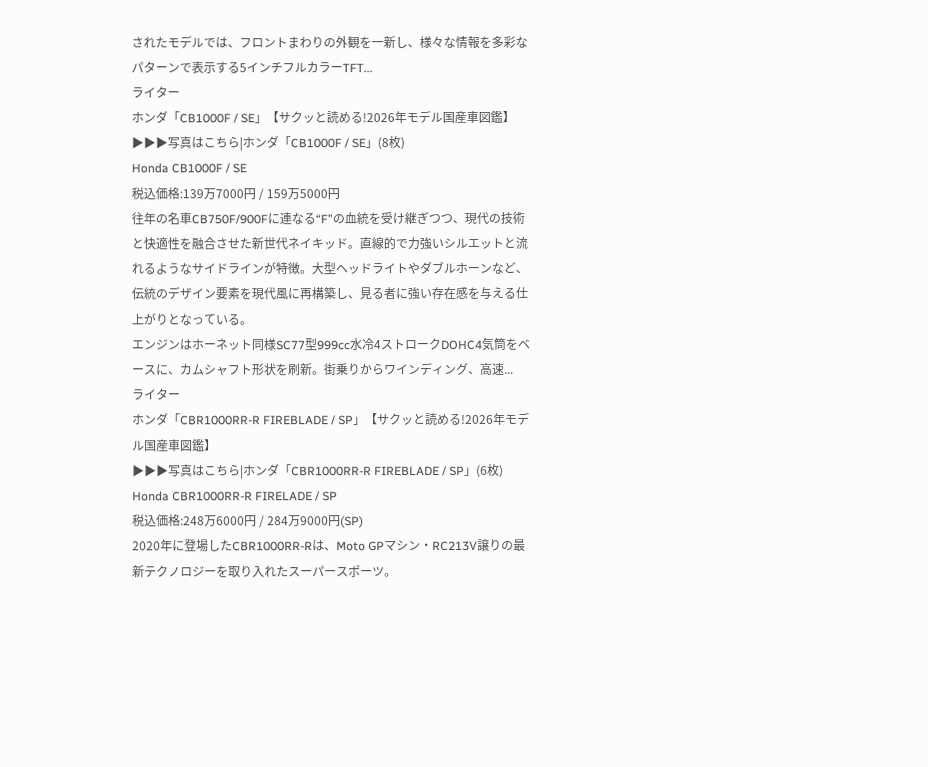されたモデルでは、フロントまわりの外観を一新し、様々な情報を多彩なパターンで表示する5インチフルカラーTFT...
ライター
ホンダ「CB1000F / SE」【サクッと読める!2026年モデル国産車図鑑】
▶▶▶写真はこちら|ホンダ「CB1000F / SE」(8枚)
Honda CB1000F / SE
税込価格:139万7000円 / 159万5000円
往年の名車CB750F/900Fに連なる“F”の血統を受け継ぎつつ、現代の技術と快適性を融合させた新世代ネイキッド。直線的で力強いシルエットと流れるようなサイドラインが特徴。大型ヘッドライトやダブルホーンなど、伝統のデザイン要素を現代風に再構築し、見る者に強い存在感を与える仕上がりとなっている。
エンジンはホーネット同様SC77型999cc水冷4ストロークDOHC4気筒をベースに、カムシャフト形状を刷新。街乗りからワインディング、高速...
ライター
ホンダ「CBR1000RR‐R FIREBLADE / SP」【サクッと読める!2026年モデル国産車図鑑】
▶▶▶写真はこちら|ホンダ「CBR1000RR-R FIREBLADE / SP」(6枚)
Honda CBR1000RR-R FIRELADE / SP
税込価格:248万6000円 / 284万9000円(SP)
2020年に登場したCBR1000RR-Rは、Moto GPマシン・RC213V譲りの最新テクノロジーを取り入れたスーパースポーツ。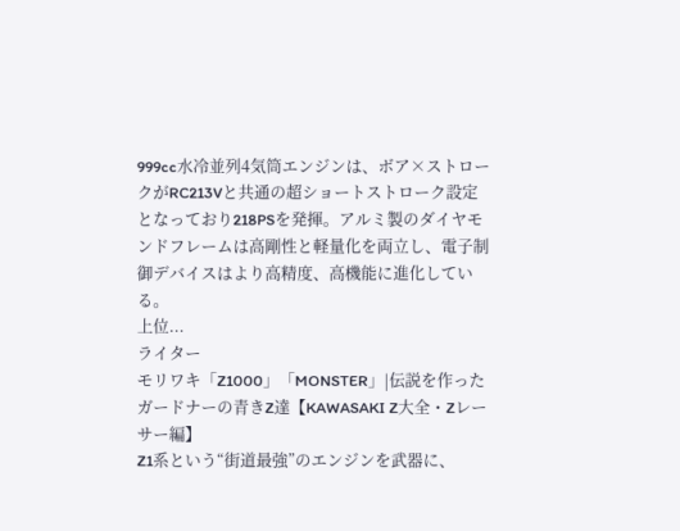999cc水冷並列4気筒エンジンは、ボア×ストロークがRC213Vと共通の超ショートストローク設定となっており218PSを発揮。アルミ製のダイヤモンドフレームは高剛性と軽量化を両立し、電子制御デバイスはより高精度、高機能に進化している。
上位...
ライター
モリワキ「Z1000」「MONSTER」|伝説を作ったガードナーの青きZ達【KAWASAKI Z大全・Zレーサー編】
Z1系という“街道最強”のエンジンを武器に、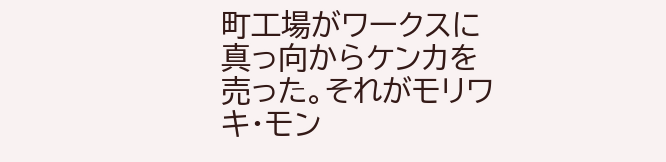町工場がワークスに真っ向からケンカを売った。それがモリワキ・モン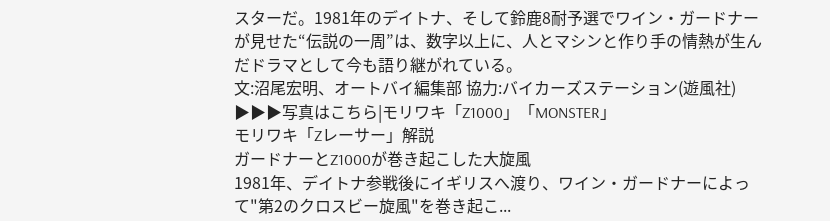スターだ。1981年のデイトナ、そして鈴鹿8耐予選でワイン・ガードナーが見せた“伝説の一周”は、数字以上に、人とマシンと作り手の情熱が生んだドラマとして今も語り継がれている。
文:沼尾宏明、オートバイ編集部 協力:バイカーズステーション(遊風社)
▶▶▶写真はこちら|モリワキ「Z1000」「MONSTER」
モリワキ「Zレーサー」解説
ガードナーとZ1000が巻き起こした大旋風
1981年、デイトナ参戦後にイギリスへ渡り、ワイン・ガードナーによって"第2のクロスビー旋風"を巻き起こ...